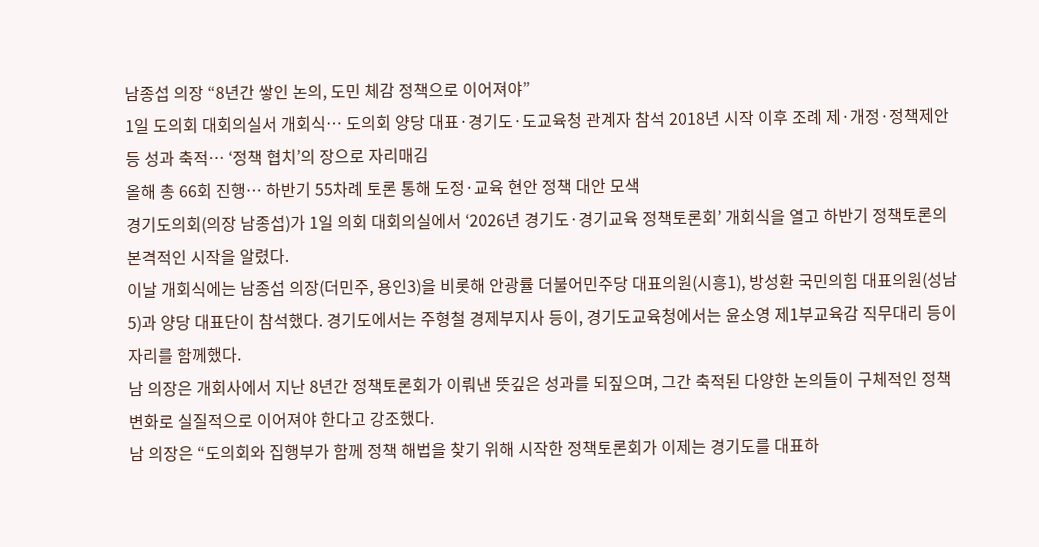남종섭 의장 “8년간 쌓인 논의, 도민 체감 정책으로 이어져야”
1일 도의회 대회의실서 개회식… 도의회 양당 대표·경기도·도교육청 관계자 참석 2018년 시작 이후 조례 제·개정·정책제안 등 성과 축적… ‘정책 협치’의 장으로 자리매김
올해 총 66회 진행… 하반기 55차례 토론 통해 도정·교육 현안 정책 대안 모색
경기도의회(의장 남종섭)가 1일 의회 대회의실에서 ‘2026년 경기도·경기교육 정책토론회’ 개회식을 열고 하반기 정책토론의 본격적인 시작을 알렸다.
이날 개회식에는 남종섭 의장(더민주, 용인3)을 비롯해 안광률 더불어민주당 대표의원(시흥1), 방성환 국민의힘 대표의원(성남5)과 양당 대표단이 참석했다. 경기도에서는 주형철 경제부지사 등이, 경기도교육청에서는 윤소영 제1부교육감 직무대리 등이 자리를 함께했다.
남 의장은 개회사에서 지난 8년간 정책토론회가 이뤄낸 뜻깊은 성과를 되짚으며, 그간 축적된 다양한 논의들이 구체적인 정책 변화로 실질적으로 이어져야 한다고 강조했다.
남 의장은 “도의회와 집행부가 함께 정책 해법을 찾기 위해 시작한 정책토론회가 이제는 경기도를 대표하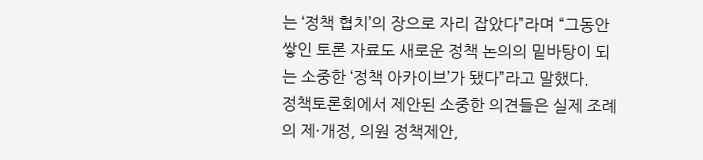는 ‘정책 협치’의 장으로 자리 잡았다”라며 “그동안 쌓인 토론 자료도 새로운 정책 논의의 밑바탕이 되는 소중한 ‘정책 아카이브’가 됐다”라고 말했다.
정책토론회에서 제안된 소중한 의견들은 실제 조례의 제·개정, 의원 정책제안,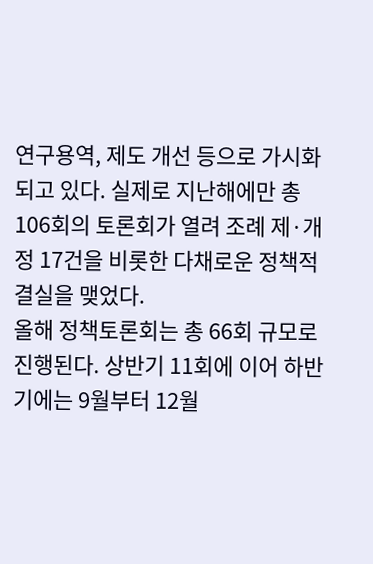연구용역, 제도 개선 등으로 가시화되고 있다. 실제로 지난해에만 총 106회의 토론회가 열려 조례 제·개정 17건을 비롯한 다채로운 정책적 결실을 맺었다.
올해 정책토론회는 총 66회 규모로 진행된다. 상반기 11회에 이어 하반기에는 9월부터 12월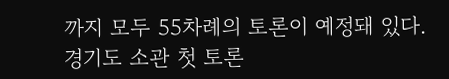까지 모두 55차례의 토론이 예정돼 있다.
경기도 소관 첫 토론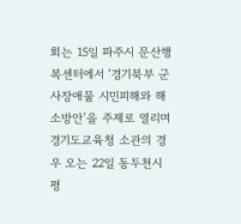회는 15일 파주시 문산행복센터에서 ‘경기북부 군사장애물 시민피해와 해소방안’을 주제로 열리며 경기도교육청 소관의 경우 오는 22일 동두천시 평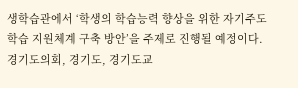생학습관에서 ‘학생의 학습능력 향상을 위한 자기주도학습 지원체계 구축 방안’을 주제로 진행될 예정이다.
경기도의회, 경기도, 경기도교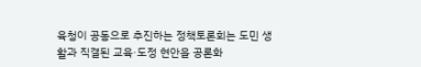육청이 공동으로 추진하는 정책토론회는 도민 생활과 직결된 교육·도정 현안을 공론화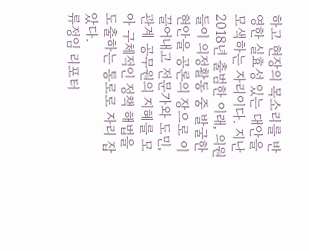하고 현장의 목소리를 반영한 실효성 있는 대안을 모색하는 자리이다. 지난 2018년 출범한 이래, 의원들이 의정활동 중 발굴한 현안을 공론의 장으로 이끌어내고 전문가와 도민, 관계 공무원의 지혜를 모아 구체적인 정책 해법을 도출하는 통로로 자리 잡았다.
류정임 리포터